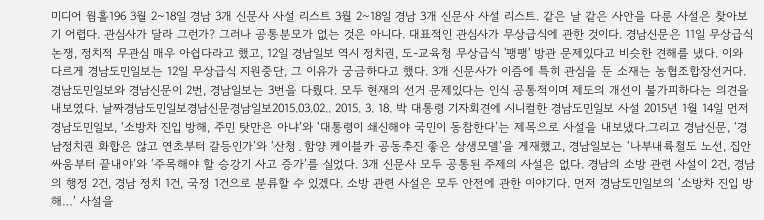미디어 웜홀196 3월 2~18일 경남 3개 신문사 사설 리스트 3월 2~18일 경남 3개 신문사 사설 리스트. 같은 날 같은 사안을 다룬 사설은 찾아보기 어렵다. 관심사가 달라 그런가? 그러나 공통분모가 없는 것은 아니다. 대표적인 관심사가 무상급식에 관한 것이다. 경남신문은 11일 무상급식 논쟁, 정치적 무관심 매우 아쉽다라고 했고, 12일 경남일보 역시 정치권, 도-교육청 무상급식 '팽팽' 방관 문제있다고 비슷한 견해를 냈다. 이와 다르게 경남도민일보는 12일 무상급식 지원중단, 그 이유가 궁금하다고 했다. 3개 신문사가 이즘에 특히 관심을 둔 소재는 농협조합장선거다. 경남도민일보와 경남신문이 2번, 경남일보는 3번을 다뤘다. 모두 현재의 선거 문제있다는 인식 공통적이며 제도의 개선이 불가피하다는 의견을 내보였다. 날짜경남도민일보경남신문경남일보2015.03.02.. 2015. 3. 18. 박 대통령 기자회견에 시니컬한 경남도민일보 사설 2015년 1월 14일 먼저 경남도민일보, ‘소방차 진입 방해, 주민 탓만은 아냐’와 ‘대통령이 쇄신해야 국민이 동참한다’는 제목으로 사설을 내보냈다.그리고 경남신문, ‘경남정치권 화합은 않고 연초부터 갈등인가’와 ‘산청․함양 케이블카 공동추진 좋은 상생모델’을 게재했고, 경남일보는 ‘나부내륙철도 노선, 집안싸움부터 끝내야’와 ‘주목해야 할 승강기 사고 증가’를 실었다. 3개 신문사 모두 공통된 주제의 사설은 없다. 경남의 소방 관련 사설이 2건, 경남의 행정 2건, 경남 정치 1건, 국정 1건으로 분류할 수 있겠다. 소방 관련 사설은 모두 안전에 관한 이야기다. 먼저 경남도민일보의 ‘소방차 진입 방해…’ 사설을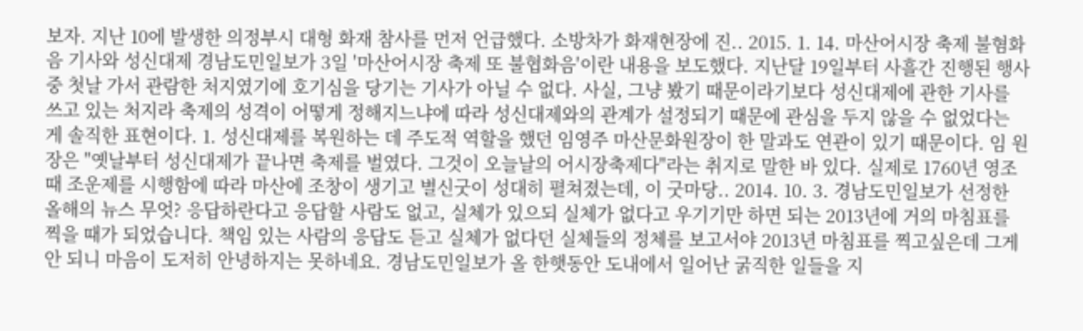보자. 지난 10에 발생한 의정부시 대형 화재 참사를 먼저 언급했다. 소방차가 화재현장에 진.. 2015. 1. 14. 마산어시장 축제 불혐화음 기사와 성신대제 경남도민일보가 3일 '마산어시장 축제 또 불협화음'이란 내용을 보도했다. 지난달 19일부터 사흘간 진행된 행사 중 첫날 가서 관람한 처지였기에 호기심을 당기는 기사가 아닐 수 없다. 사실, 그냥 봤기 때문이라기보다 성신대제에 관한 기사를 쓰고 있는 처지라 축제의 성격이 어떻게 정해지느냐에 따라 성신대제와의 관계가 설정되기 때문에 관심을 두지 않을 수 없었다는 게 솔직한 표현이다. 1. 성신대제를 복원하는 데 주도적 역할을 했던 임영주 마산문화원장이 한 말과도 연관이 있기 때문이다. 임 원장은 "옛날부터 성신대제가 끝나면 축제를 벌였다. 그것이 오늘날의 어시장축제다"라는 취지로 말한 바 있다. 실제로 1760년 영조 때 조운제를 시행함에 따라 마산에 조창이 생기고 별신굿이 성대히 펼쳐졌는데, 이 굿마당.. 2014. 10. 3. 경남도민일보가 선정한 올해의 뉴스 무엇? 응답하란다고 응답할 사람도 없고, 실체가 있으되 실체가 없다고 우기기만 하면 되는 2013년에 거의 마침표를 찍을 때가 되었습니다. 책임 있는 사람의 응답도 듣고 실체가 없다던 실체들의 정체를 보고서야 2013년 마침표를 찍고싶은데 그게 안 되니 마음이 도저히 안녕하지는 못하네요. 경남도민일보가 올 한햇동안 도내에서 일어난 굵직한 일들을 지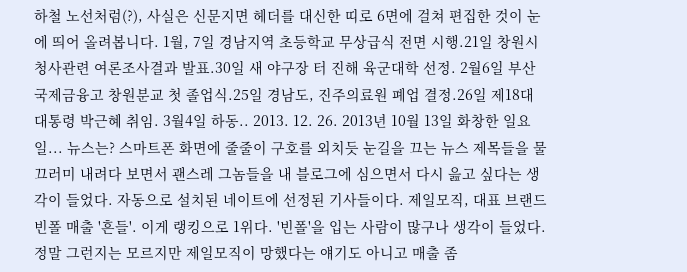하철 노선처럼(?), 사실은 신문지면 헤더를 대신한 띠로 6면에 걸쳐 편집한 것이 눈에 띄어 올려봅니다. 1월, 7일 경남지역 초등학교 무상급식 전면 시행.21일 창원시 청사관련 여론조사결과 발표.30일 새 야구장 터 진해 육군대학 선정. 2월6일 부산국제금융고 창원분교 첫 졸업식.25일 경남도, 진주의료원 폐업 결정.26일 제18대 대통령 박근혜 취임. 3월4일 하동.. 2013. 12. 26. 2013년 10월 13일 화창한 일요일... 뉴스는? 스마트폰 화면에 줄줄이 구호를 외치듯 눈길을 끄는 뉴스 제목들을 물끄러미 내려다 보면서 괜스레 그놈들을 내 블로그에 심으면서 다시 읊고 싶다는 생각이 들었다. 자동으로 설치된 네이트에 선정된 기사들이다. 제일모직, 대표 브랜드 빈폴 매출 '흔들'. 이게 랭킹으로 1위다. '빈폴'을 입는 사람이 많구나 생각이 들었다. 정말 그런지는 모르지만 제일모직이 망했다는 얘기도 아니고 매출 좀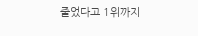줄었다고 1위까지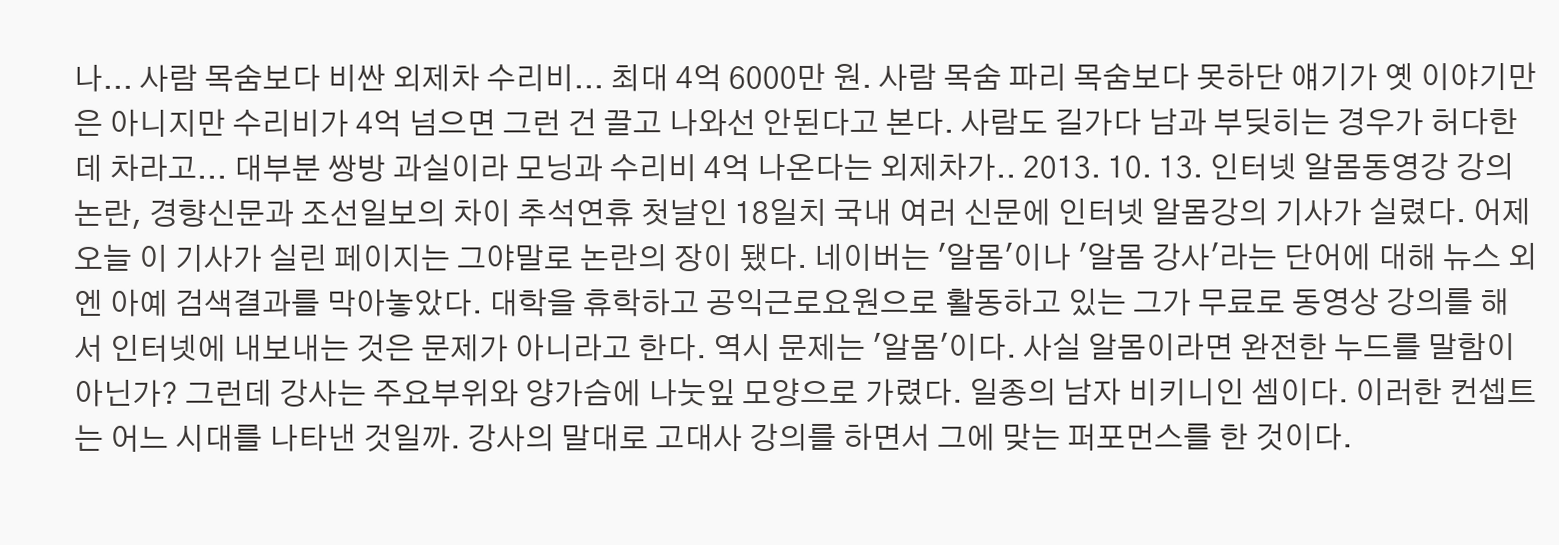나... 사람 목숨보다 비싼 외제차 수리비... 최대 4억 6000만 원. 사람 목숨 파리 목숨보다 못하단 얘기가 옛 이야기만은 아니지만 수리비가 4억 넘으면 그런 건 끌고 나와선 안된다고 본다. 사람도 길가다 남과 부딪히는 경우가 허다한데 차라고... 대부분 쌍방 과실이라 모닝과 수리비 4억 나온다는 외제차가.. 2013. 10. 13. 인터넷 알몸동영강 강의 논란, 경향신문과 조선일보의 차이 추석연휴 첫날인 18일치 국내 여러 신문에 인터넷 알몸강의 기사가 실렸다. 어제 오늘 이 기사가 실린 페이지는 그야말로 논란의 장이 됐다. 네이버는 '알몸'이나 '알몸 강사'라는 단어에 대해 뉴스 외엔 아예 검색결과를 막아놓았다. 대학을 휴학하고 공익근로요원으로 활동하고 있는 그가 무료로 동영상 강의를 해서 인터넷에 내보내는 것은 문제가 아니라고 한다. 역시 문제는 '알몸'이다. 사실 알몸이라면 완전한 누드를 말함이 아닌가? 그런데 강사는 주요부위와 양가슴에 나눗잎 모양으로 가렸다. 일종의 남자 비키니인 셈이다. 이러한 컨셉트는 어느 시대를 나타낸 것일까. 강사의 말대로 고대사 강의를 하면서 그에 맞는 퍼포먼스를 한 것이다.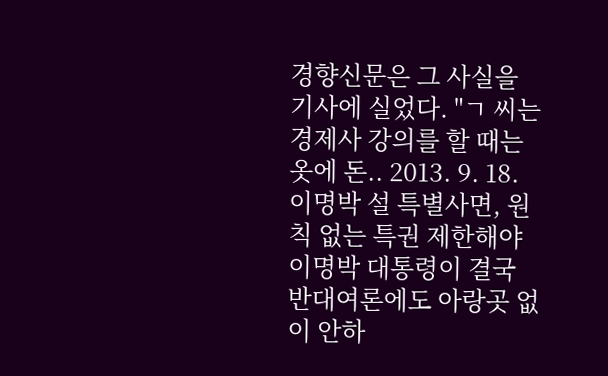경향신문은 그 사실을 기사에 실었다. "ㄱ 씨는 경제사 강의를 할 때는 옷에 돈.. 2013. 9. 18. 이명박 설 특별사면, 원칙 없는 특권 제한해야 이명박 대통령이 결국 반대여론에도 아랑곳 없이 안하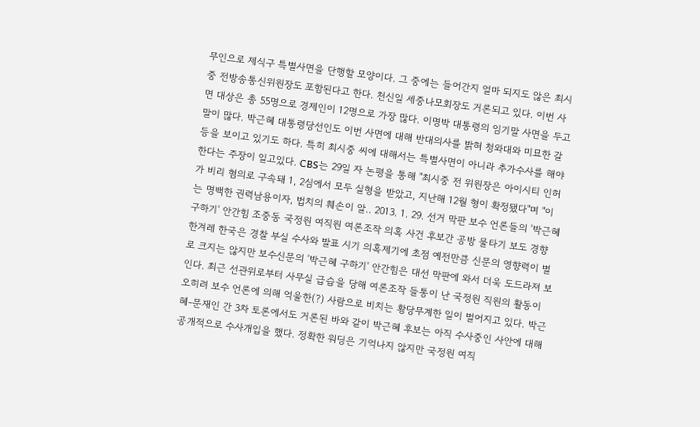무인으로 제식구 특별사면을 단행할 모양이다. 그 중에는 들어간지 얼마 되지도 않은 최시중 전방송통신위원장도 포함된다고 한다. 천신일 세중나모회장도 거론되고 있다. 이번 사면 대상은 총 55명으로 경제인이 12명으로 가장 많다. 이명박 대통령의 임기말 사면을 두고 말이 많다. 박근혜 대통령당선인도 이번 사면에 대해 반대의사를 밝혀 청와대와 미묘한 갈등을 보이고 있기도 하다. 특히 최시중 씨에 대해서는 특별사면이 아니라 추가수사를 해야한다는 주장이 일고있다. CBS는 29일 자 논평을 통해 "최시중 전 위원장은 아이시티 인허가 비리 혐의로 구속돼 1, 2심에서 모두 실형을 받았고, 지난해 12월 형이 확정됐다"며 "이는 명백한 권력남용이자, 법치의 훼손이 알.. 2013. 1. 29. 선거 막판 보수 언론들의 '박근혜 구하기' 안간힘 조중동 국정원 여직원 여론조작 의혹 사건 후보간 공방 물타기 보도 경향 한겨레 한국은 경찰 부실 수사와 발표 시기 의혹제기에 초점 예전만큼 신문의 영향력이 별로 크지는 않지만 보수신문의 '박근혜 구하기' 안간힘은 대선 막판에 와서 더욱 도드라져 보인다. 최근 선관위로부터 사무실 급습을 당해 여론조작 들통이 난 국정원 직원의 활동이 오히려 보수 언론에 의해 억울한(?) 사람으로 비치는 황당무계한 일이 벌어지고 있다. 박근혜-문재인 간 3차 토론에서도 거론된 바와 같이 박근혜 후보는 아직 수사중인 사안에 대해 공개적으로 수사개입을 했다. 정확한 워딩은 기억나지 않지만 국정원 여직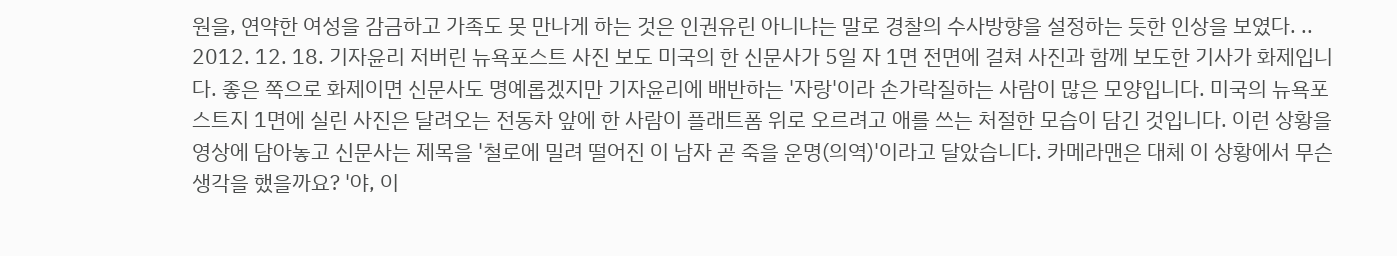원을, 연약한 여성을 감금하고 가족도 못 만나게 하는 것은 인권유린 아니냐는 말로 경찰의 수사방향을 설정하는 듯한 인상을 보였다. .. 2012. 12. 18. 기자윤리 저버린 뉴욕포스트 사진 보도 미국의 한 신문사가 5일 자 1면 전면에 걸쳐 사진과 함께 보도한 기사가 화제입니다. 좋은 쪽으로 화제이면 신문사도 명예롭겠지만 기자윤리에 배반하는 '자랑'이라 손가락질하는 사람이 많은 모양입니다. 미국의 뉴욕포스트지 1면에 실린 사진은 달려오는 전동차 앞에 한 사람이 플래트폼 위로 오르려고 애를 쓰는 처절한 모습이 담긴 것입니다. 이런 상황을 영상에 담아놓고 신문사는 제목을 '철로에 밀려 떨어진 이 남자 곧 죽을 운명(의역)'이라고 달았습니다. 카메라맨은 대체 이 상황에서 무슨 생각을 했을까요? '야, 이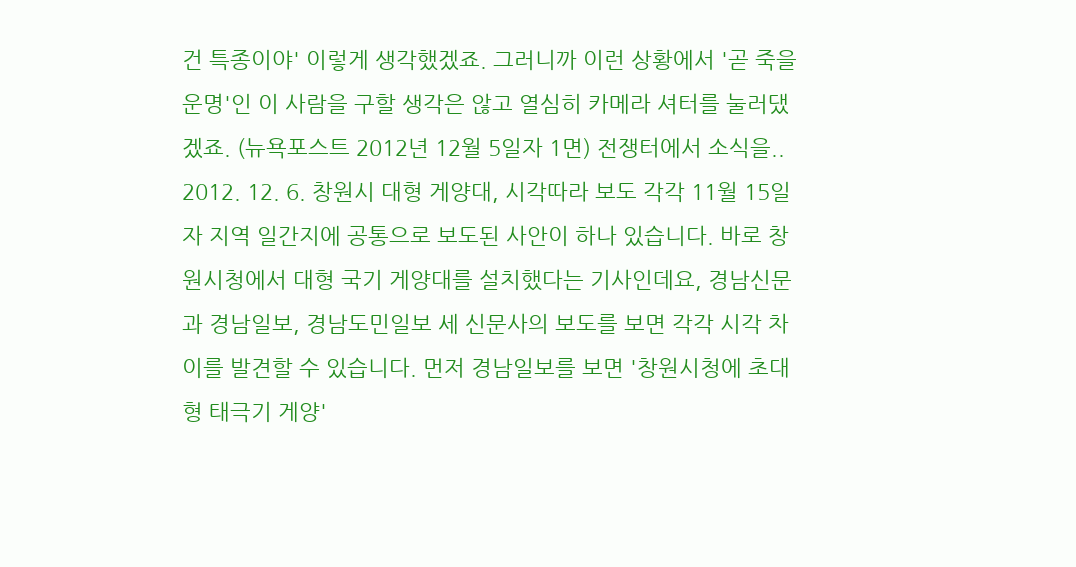건 특종이야' 이렇게 생각했겠죠. 그러니까 이런 상황에서 '곧 죽을 운명'인 이 사람을 구할 생각은 않고 열심히 카메라 셔터를 눌러댔겠죠. (뉴욕포스트 2012년 12월 5일자 1면) 전쟁터에서 소식을.. 2012. 12. 6. 창원시 대형 게양대, 시각따라 보도 각각 11월 15일 자 지역 일간지에 공통으로 보도된 사안이 하나 있습니다. 바로 창원시청에서 대형 국기 게양대를 설치했다는 기사인데요, 경남신문과 경남일보, 경남도민일보 세 신문사의 보도를 보면 각각 시각 차이를 발견할 수 있습니다. 먼저 경남일보를 보면 '창원시청에 초대형 태극기 게양'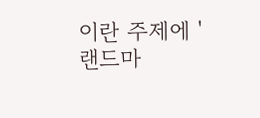이란 주제에 '랜드마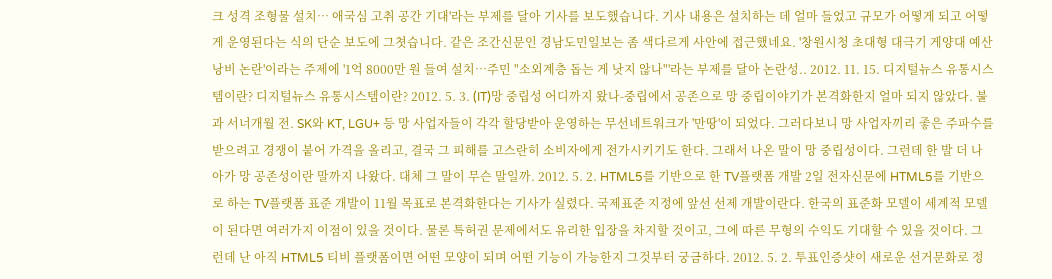크 성격 조형물 설치… 애국심 고취 공간 기대'라는 부제를 달아 기사를 보도했습니다. 기사 내용은 설치하는 데 얼마 들었고 규모가 어떻게 되고 어떻게 운영된다는 식의 단순 보도에 그쳣습니다. 같은 조간신문인 경남도민일보는 좀 색다르게 사안에 접근했네요. '창원시청 초대형 대극기 게양대 예산낭비 논란'이라는 주제에 '1억 8000만 원 들여 설치…주민 "소외계층 돕는 게 낫지 않나"'라는 부제를 달아 논란성.. 2012. 11. 15. 디지털뉴스 유통시스템이란? 디지털뉴스 유통시스템이란? 2012. 5. 3. (IT)망 중립성 어디까지 왔나-중립에서 공존으로 망 중립이야기가 본격화한지 얼마 되지 않았다. 불과 서너개월 전. SK와 KT, LGU+ 등 망 사업자들이 각각 할당받아 운영하는 무선네트워크가 '만땅'이 되었다. 그러다보니 망 사업자끼리 좋은 주파수를 받으려고 경쟁이 붙어 가격을 올리고, 결국 그 피해를 고스란히 소비자에게 전가시키기도 한다. 그래서 나온 말이 망 중립성이다. 그런데 한 발 더 나아가 망 공존성이란 말까지 나왔다. 대체 그 말이 무슨 말일까. 2012. 5. 2. HTML5를 기반으로 한 TV플랫폼 개발 2일 전자신문에 HTML5를 기반으로 하는 TV플랫폼 표준 개발이 11월 목표로 본격화한다는 기사가 실렸다. 국제표준 지정에 앞선 선제 개발이란다. 한국의 표준화 모델이 세계적 모델이 된다면 여러가지 이점이 있을 것이다. 물론 특허권 문제에서도 유리한 입장을 차지할 것이고, 그에 따른 무형의 수익도 기대할 수 있을 것이다. 그런데 난 아직 HTML5 티비 플랫폼이면 어떤 모양이 되며 어떤 기능이 가능한지 그것부터 궁금하다. 2012. 5. 2. 투표인증샷이 새로운 선거문화로 정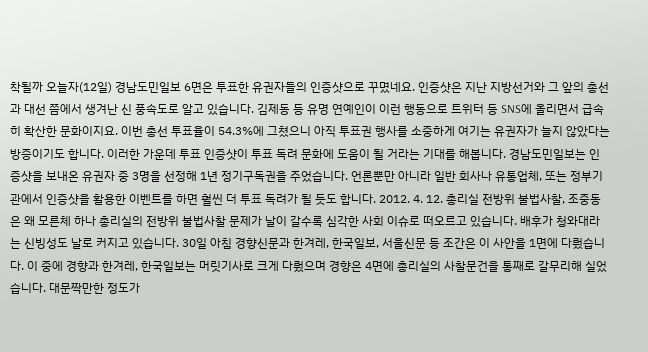착될까 오늘자(12일) 경남도민일보 6면은 투표한 유권자들의 인증샷으로 꾸몄네요. 인증샷은 지난 지방선거와 그 앞의 총선과 대선 쯤에서 생겨난 신 풍속도로 알고 있습니다. 김제동 등 유명 연예인이 이런 행동으로 트위터 등 SNS에 올리면서 급속히 확산한 문화이지요. 이번 총선 투표율이 54.3%에 그쳤으니 아직 투표권 행사를 소중하게 여기는 유권자가 늘지 않았다는 방증이기도 합니다. 이러한 가운데 투표 인증샷이 투표 독려 문화에 도움이 될 거라는 기대를 해봅니다. 경남도민일보는 인증샷을 보내온 유권자 중 3명을 선정해 1년 정기구독권을 주었습니다. 언론뿐만 아니라 일반 회사나 유통업체, 또는 정부기관에서 인증샷을 활용한 이벤트를 하면 훨씬 더 투표 독려가 될 듯도 합니다. 2012. 4. 12. 총리실 전방위 불법사찰, 조중동은 왜 모른체 하나 총리실의 전방위 불법사찰 문제가 날이 갈수록 심각한 사회 이슈로 떠오르고 있습니다. 배후가 청와대라는 신빙성도 날로 커지고 있습니다. 30일 아침 경향신문과 한겨레, 한국일보, 서울신문 등 조간은 이 사안을 1면에 다뤘습니다. 이 중에 경향과 한겨레, 한국일보는 머릿기사로 크게 다뤘으며 경향은 4면에 총리실의 사찰문건을 통째로 갈무리해 실었습니다. 대문짝만한 정도가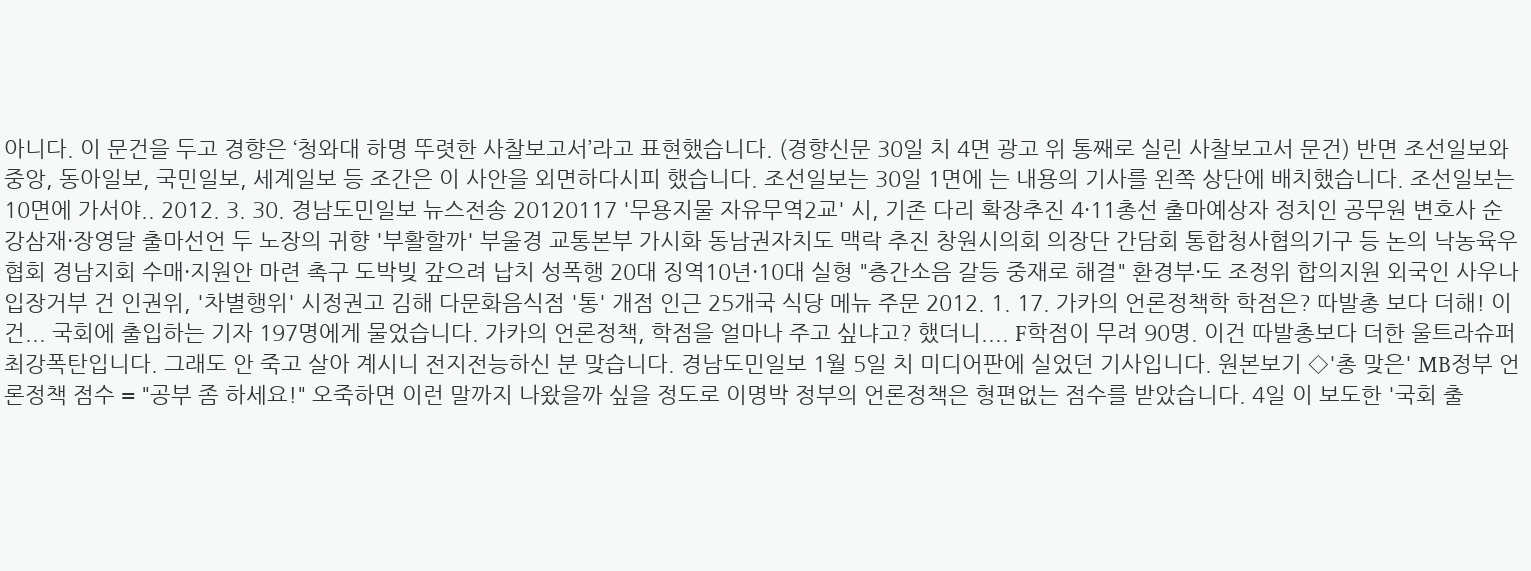아니다. 이 문건을 두고 경향은 ‘청와대 하명 뚜렷한 사찰보고서’라고 표현했습니다. (경향신문 30일 치 4면 광고 위 통째로 실린 사찰보고서 문건) 반면 조선일보와 중앙, 동아일보, 국민일보, 세계일보 등 조간은 이 사안을 외면하다시피 했습니다. 조선일보는 30일 1면에 는 내용의 기사를 왼쪽 상단에 배치했습니다. 조선일보는 10면에 가서야.. 2012. 3. 30. 경남도민일보 뉴스전송 20120117 '무용지물 자유무역2교' 시, 기존 다리 확장추진 4·11총선 출마예상자 정치인 공무원 변호사 순 강삼재·장영달 출마선언 두 노장의 귀향 '부활할까' 부울경 교통본부 가시화 동남권자치도 맥락 추진 창원시의회 의장단 간담회 통합청사협의기구 등 논의 낙농육우협회 경남지회 수매·지원안 마련 촉구 도박빚 갚으려 납치 성폭행 20대 징역10년·10대 실형 "층간소음 갈등 중재로 해결" 환경부·도 조정위 합의지원 외국인 사우나 입장거부 건 인권위, '차별행위' 시정권고 김해 다문화음식점 '통' 개점 인근 25개국 식당 메뉴 주문 2012. 1. 17. 가카의 언론정책학 학점은? 따발총 보다 더해! 이건... 국회에 출입하는 기자 197명에게 물었습니다. 가카의 언론정책, 학점을 얼마나 주고 싶냐고? 했더니.... F학점이 무려 90명. 이건 따발총보다 더한 울트라슈퍼최강폭탄입니다. 그래도 안 죽고 살아 계시니 전지전능하신 분 맞습니다. 경남도민일보 1월 5일 치 미디어판에 실었던 기사입니다. 원본보기 ◇'총 맞은' MB정부 언론정책 점수 = "공부 좀 하세요!" 오죽하면 이런 말까지 나왔을까 싶을 정도로 이명박 정부의 언론정책은 형편없는 점수를 받았습니다. 4일 이 보도한 '국회 출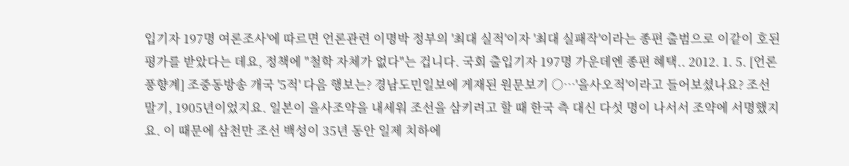입기자 197명 여론조사'에 따르면 언론관련 이명박 정부의 '최대 실적'이자 '최대 실패작'이라는 종편 출범으로 이같이 호된 평가를 받았다는 데요, 정책에 "철학 자체가 없다"는 겁니다. 국회 출입기자 197명 가운데엔 종편 혜택.. 2012. 1. 5. [언론 풍향계] 조중동방송 개국 '5적' 다음 행보는? 경남도민일보에 게재된 원문보기 ○…'을사오적'이라고 들어보셨나요? 조선 말기, 1905년이었지요. 일본이 을사조약을 내세워 조선을 삼키려고 할 때 한국 측 대신 다섯 명이 나서서 조약에 서명했지요. 이 때문에 삼천만 조선 백성이 35년 동안 일제 치하에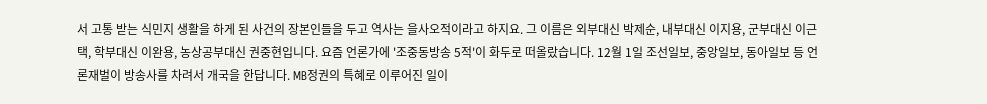서 고통 받는 식민지 생활을 하게 된 사건의 장본인들을 두고 역사는 을사오적이라고 하지요. 그 이름은 외부대신 박제순, 내부대신 이지용, 군부대신 이근택, 학부대신 이완용, 농상공부대신 권중현입니다. 요즘 언론가에 '조중동방송 5적'이 화두로 떠올랐습니다. 12월 1일 조선일보, 중앙일보, 동아일보 등 언론재벌이 방송사를 차려서 개국을 한답니다. MB정권의 특혜로 이루어진 일이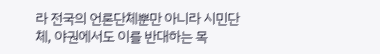라 전국의 언론단체뿐만 아니라 시민단체, 야권에서도 이를 반대하는 목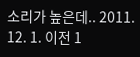소리가 높은데.. 2011. 12. 1. 이전 1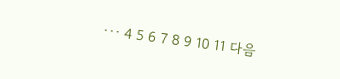··· 4 5 6 7 8 9 10 11 다음